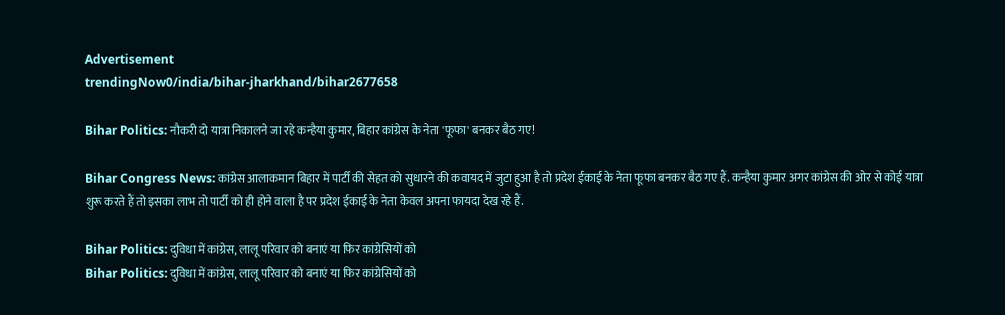Advertisement
trendingNow0/india/bihar-jharkhand/bihar2677658

Bihar Politics: नौकरी दो यात्रा निकालने जा रहे कन्हैया कुमार, बिहार कांग्रेस के नेता 'फूफा' बनकर बैठ गए!

Bihar Congress News: कांग्रेस आलाकमान बिहार में पार्टी की सेहत को सुधारने की कवायद में जुटा हुआ है तो प्रदेश ईकाई के नेता फूफा बनकर बैठ गए हैं. कन्हैया कुमार अगर कांग्रेस की ओर से कोई यात्रा शुरू करते हैं तो इसका लाभ तो पार्टी को ही होने वाला है पर प्रदेश ईकाई के नेता केवल अपना फायदा देख रहे हैं.

Bihar Politics: दुविधा में कांग्रेस, लालू परिवार को बनाएं या फिर कांग्रेसियों को
Bihar Politics: दुविधा में कांग्रेस, लालू परिवार को बनाएं या फिर कांग्रेसियों को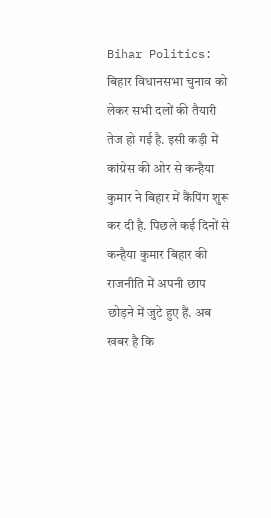Bihar Politics: बिहार विधानसभा चुनाव को लेकर सभी दलों की तैयारी तेज हो गई है. इसी कड़ी में कांग्रेस की ओर से कन्हैया कुमार ने बिहार में कैंपिंग शुरू कर दी है. पिछले कई दिनों से कन्हैया कुमार बिहार की राजनीति में अपनी छाप छोड़ने में जुटे हुए हैं. अब खबर है कि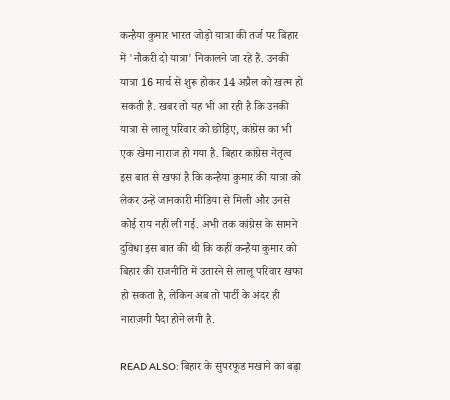कन्हैया कुमार भारत जोड़ो यात्रा की तर्ज पर बिहार में 'नौकरी दो यात्रा' निकालने जा रहे हैं. उनकी यात्रा 16 मार्च से शुरू होकर 14 अप्रैल को खत्म हो सकती है. खबर तो यह भी आ रही है कि उनकी यात्रा से लालू परिवार को छोड़िए, कांग्रेस का भी एक खेमा नाराज हो गया है. बिहार कांग्रेस नेतृत्व इस बात से खफा है कि कन्हैया कुमार की यात्रा को लेकर उन्हें जानकारी मीडिया से मिली और उनसे कोई राय नहीं ली गई. अभी तक कांग्रेस के सामने दुविधा इस बात की थी कि कहीं कन्हैया कुमार को बिहार की राजनीति में उतारने से लालू परिवार खफा हो सकता है, लेकिन अब तो पार्टी के अंदर ही नाराजगी पैदा होने लगी है.

READ ALSO: बिहार के सुपरफूड मखाने का बढ़ा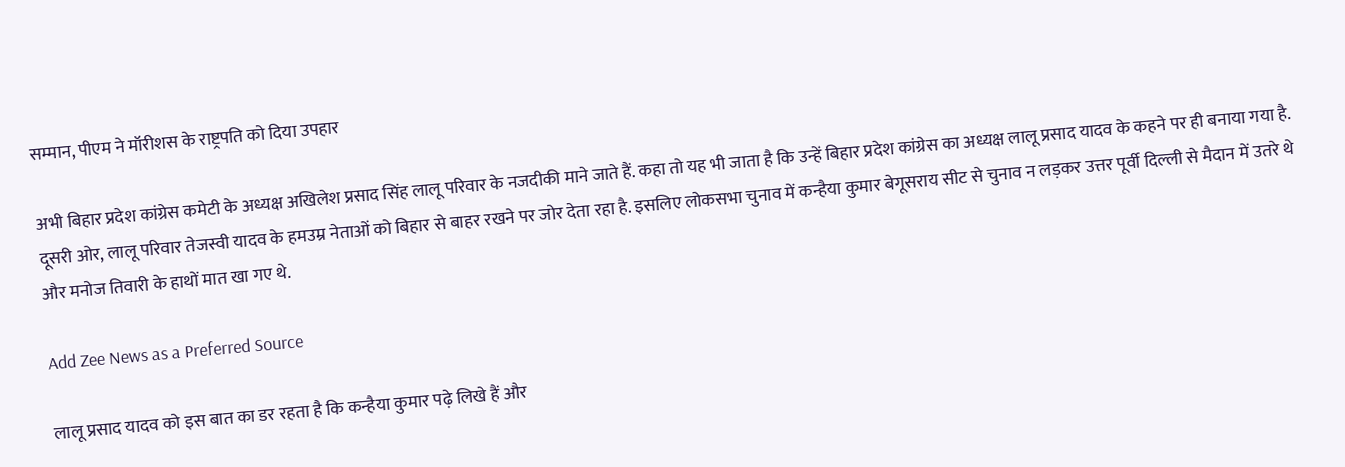सम्मान, पीएम ने मॉरीशस के राष्ट्रपति को दिया उपहार

अभी बिहार प्रदेश कांग्रेस कमेटी के अध्यक्ष अखिलेश प्रसाद सिंह लालू परिवार के नजदीकी माने जाते हैं. कहा तो यह भी जाता है कि उन्हें बिहार प्रदेश कांग्रेस का अध्यक्ष लालू प्रसाद यादव के कहने पर ही बनाया गया है. दूसरी ओर, लालू परिवार तेजस्वी यादव के हमउम्र नेताओं को बिहार से बाहर रखने पर जोर देता रहा है. इसलिए लोकसभा चुनाव में कन्हैया कुमार बेगूसराय सीट से चुनाव न लड़कर उत्तर पूर्वी दिल्ली से मैदान में उतरे थे और मनोज तिवारी के हाथों मात खा गए थे.

Add Zee News as a Preferred Source

लालू प्रसाद यादव को इस बात का डर रहता है कि कन्हैया कुमार पढ़े लिखे हैं और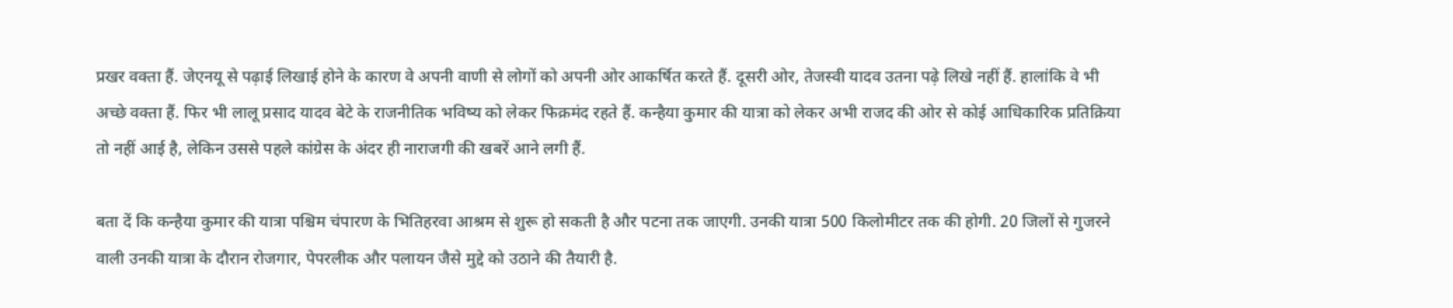प्रखर वक्ता हैं. जेएनयू से पढ़ाई लिखाई होने के कारण वे अपनी वाणी से लोगों को अपनी ओर आकर्षित करते हैं. दूसरी ओर, तेजस्वी यादव उतना पढ़े लिखे नहीं हैं. हालांकि वे भी अच्छे वक्ता हैं. फिर भी लालू प्रसाद यादव बेटे के राजनीतिक भविष्य को लेकर फिक्रमंद रहते हैं. कन्हैया कुमार की यात्रा को लेकर अभी राजद की ओर से कोई आधिकारिक प्रतिक्रिया तो नहीं आई है, लेकिन उससे पहले कांग्रेस के अंदर ही नाराजगी की खबरें आने लगी हैं.

बता दें कि कन्हैया कुमार की यात्रा पश्चिम चंपारण के भितिहरवा आश्रम से शुरू हो सकती है और पटना तक जाएगी. उनकी यात्रा 500 किलोमीटर तक की होगी. 20 जिलों से गुजरने वाली उनकी यात्रा के दौरान रोजगार, पेपरलीक और पलायन जैसे मुद्दे को उठाने की तैयारी है.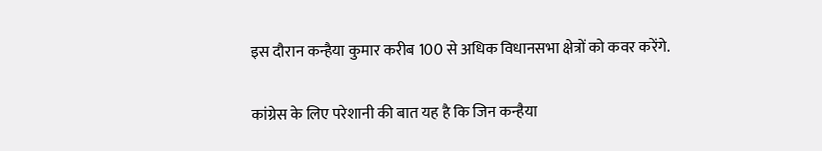इस दौरान कन्हैया कुमार करीब 100 से अधिक विधानसभा क्षेत्रों को कवर करेंगे.

कांग्रेस के लिए परेशानी की बात यह है कि जिन कन्हैया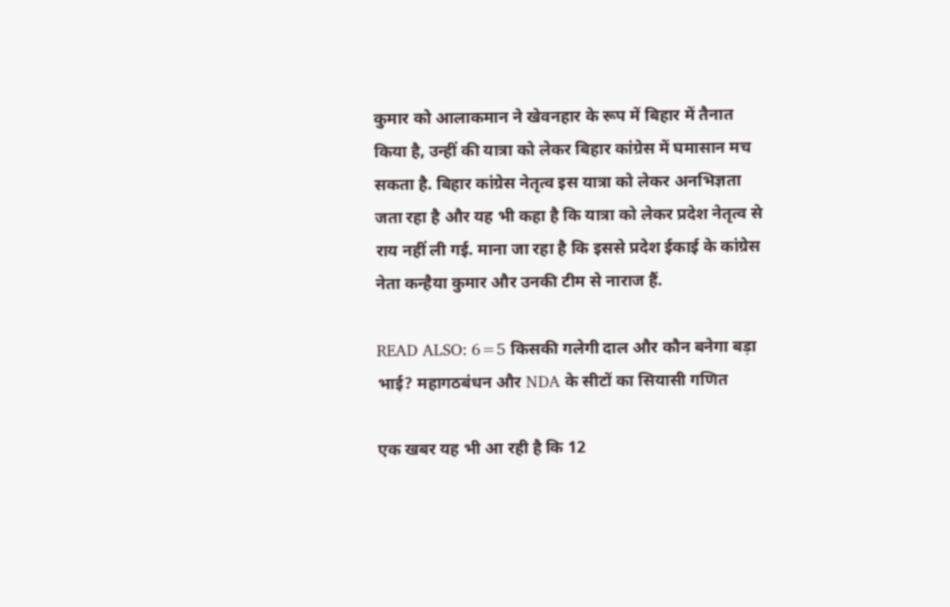कुमार को आलाकमान ने खेवनहार के रूप में बिहार में तैनात किया है, उन्हीं की यात्रा को लेकर बिहार कांग्रेस में घमासान मच सकता है. बिहार कांग्रेस नेतृत्व इस यात्रा को लेकर अनभिज्ञता जता रहा है और यह भी कहा है कि यात्रा को लेकर प्रदेश नेतृत्व से राय नहीं ली गई. माना जा रहा है कि इससे प्रदेश ईकाई के कांग्रेस नेता कन्हैया कुमार और उनकी टीम से नाराज हैं.

READ ALSO: 6=5 किसकी गलेगी दाल और कौन बनेगा बड़ा भाई? महागठबंधन और NDA के सीटों का सियासी गणित

एक खबर यह भी आ रही है कि 12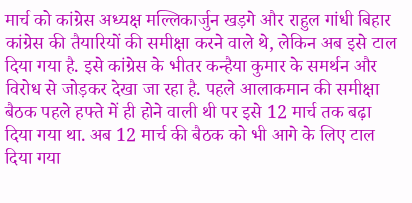मार्च को कांग्रेस अध्यक्ष मल्लिकार्जुन खड़गे और राहुल गांधी बिहार कांग्रेस की तैयारियों की समीक्षा करने वाले थे, लेकिन अब इसे टाल दिया गया है. इसे कांग्रेस के भीतर कन्हैया कुमार के समर्थन और विरोध से जोड़कर देखा जा रहा है. पहले आलाकमान की समीक्षा बैठक पहले हफ्ते में ही होने वाली थी पर इसे 12 मार्च तक बढ़ा दिया गया था. अब 12 मार्च की बैठक को भी आगे के लिए टाल दिया गया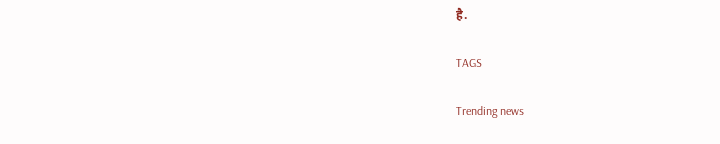है.

TAGS

Trending news